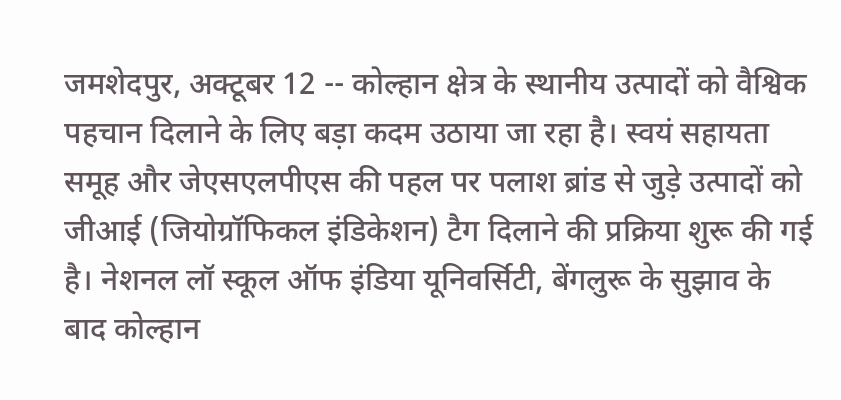जमशेदपुर, अक्टूबर 12 -- कोल्हान क्षेत्र के स्थानीय उत्पादों को वैश्विक पहचान दिलाने के लिए बड़ा कदम उठाया जा रहा है। स्वयं सहायता समूह और जेएसएलपीएस की पहल पर पलाश ब्रांड से जुड़े उत्पादों को जीआई (जियोग्रॉफिकल इंडिकेशन) टैग दिलाने की प्रक्रिया शुरू की गई है। नेशनल लॉ स्कूल ऑफ इंडिया यूनिवर्सिटी, बेंगलुरू के सुझाव के बाद कोल्हान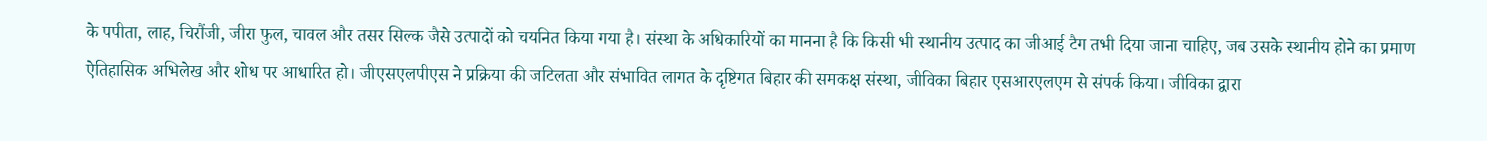के पपीता, लाह, चिरौंजी, जीरा फुल, चावल और तसर सिल्क जैसे उत्पादों को चयनित किया गया है। संस्था के अधिकारियों का मानना है कि किसी भी स्थानीय उत्पाद का जीआई टैग तभी दिया जाना चाहिए, जब उसके स्थानीय होने का प्रमाण ऐतिहासिक अभिलेख और शोध पर आधारित हो। जीएसएलपीएस ने प्रक्रिया की जटिलता और संभावित लागत के दृष्टिगत बिहार की समकक्ष संस्था, जीविका बिहार एसआरएलएम से संपर्क किया। जीविका द्वारा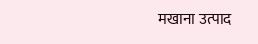मखाना उत्पाद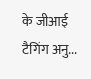के जीआई टैगिंग अनु...